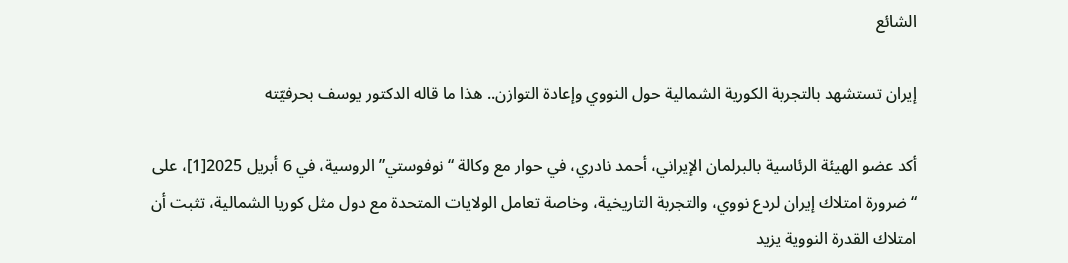الشائع

إيران تستشهد بالتجربة الكورية الشمالية حول النووي وإعادة التوازن.. هذا ما قاله الدكتور يوسف بحرفيّته

أكد عضو الهيئة الرئاسية بالبرلمان الإيراني، أحمد نادري، في حوار مع وكالة “نوفوستي” الروسية، في 6 أبريل 2025[1]، على “ضرورة امتلاك إيران لردع نووي، والتجربة التاريخية، وخاصة تعامل الولايات المتحدة مع دول مثل كوريا الشمالية، تثبت أن امتلاك القدرة النووية يزيد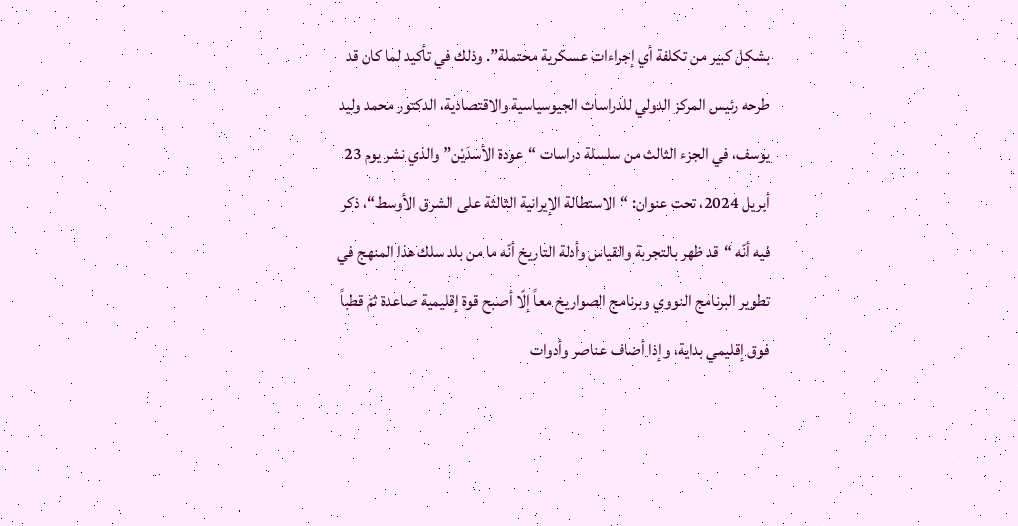بشكل كبير من تكلفة أي إجراءات عسكرية محتملة”. وذلك في تأكيد لما كان قد طرحه رئيس المركز الدولي للدراسات الجيوسياسية والاقتصادية، الدكتور محمد وليد يوسف، في الجزء الثالث من سلسلة دراسات “عودة الأسدَيْن” والذي نشر يوم 23 أبريل 2024، تحت عنوان: “الاستطالة الإيرانية الثالثة على الشرق الأوسط“، ذكر فيه أنّه “قد ظهر بالتجربة والقياس وأدلة التاريخ أنّه ما من بلد سلك هذا المنهج في تطوير البرنامج النووي وبرنامج الصواريخ معاً إلّا أصبح قوة إقليمية صاعدة ثمّ قطباً فوق إقليمي بداية، وإذا أضاف عناصر وأدوات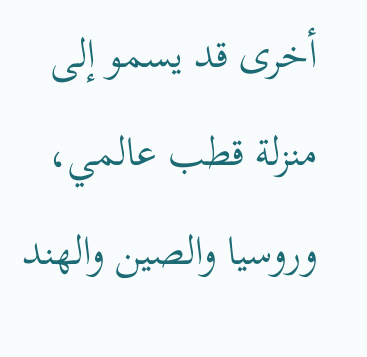أخرى قد يسمو إلى منزلة قطب عالمي، وروسيا والصين والهند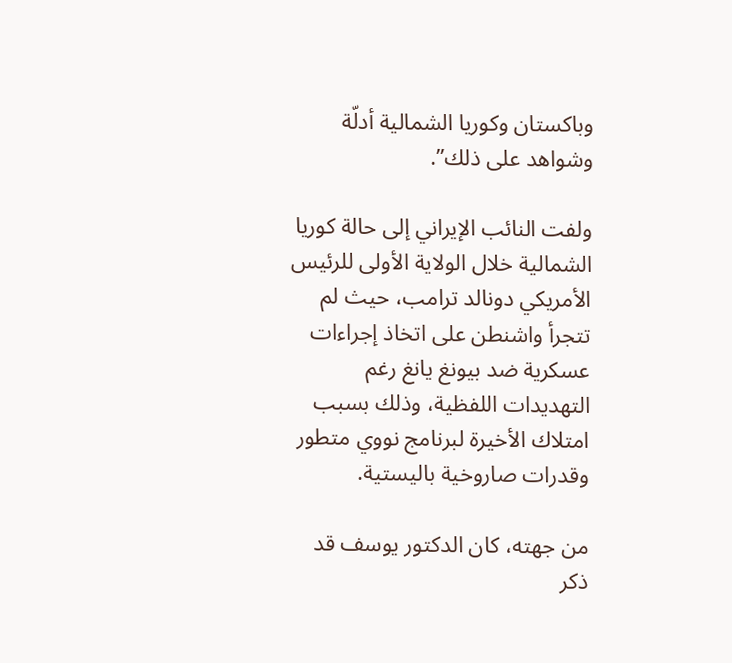وباكستان وكوريا الشمالية أدلّة وشواهد على ذلك”.

ولفت النائب الإيراني إلى حالة كوريا الشمالية خلال الولاية الأولى للرئيس الأمريكي دونالد ترامب، حيث لم تتجرأ واشنطن على اتخاذ إجراءات عسكرية ضد بيونغ يانغ رغم التهديدات اللفظية، وذلك بسبب امتلاك الأخيرة لبرنامج نووي متطور وقدرات صاروخية باليستية.

من جهته، كان الدكتور يوسف قد ذكر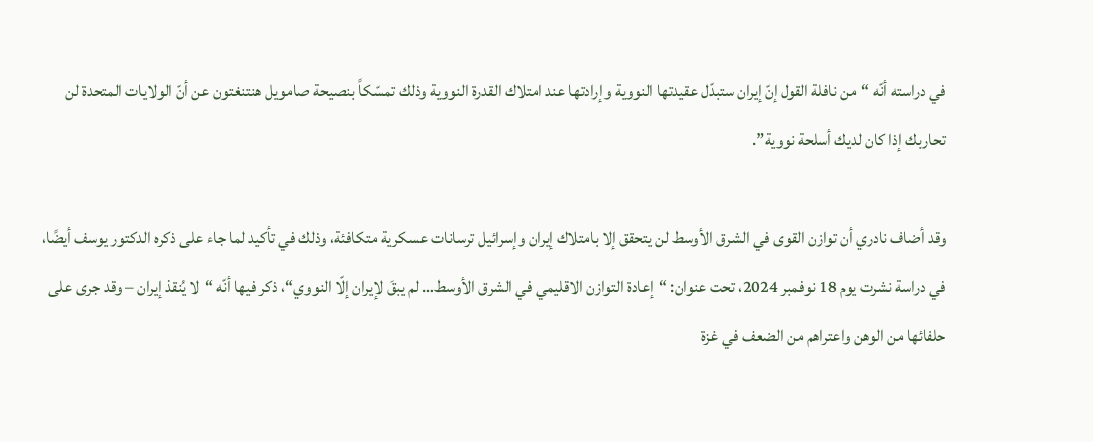في دراسته أنّه “من نافلة القول إنّ إيران ستبدّل عقيدتها النووية وإرادتها عند امتلاك القدرة النووية وذلك تمسّكاً بنصيحة صامويل هنتنغتون عن أنّ الولايات المتحدة لن تحاربك إذا كان لديك أسلحة نووية”.

وقد أضاف نادري أن توازن القوى في الشرق الأوسط لن يتحقق إلا بامتلاك إيران وإسرائيل ترسانات عسكرية متكافئة، وذلك في تأكيد لما جاء على ذكره الدكتور يوسف أيضًا، في دراسة نشرت يوم 18 نوفمبر 2024، تحت عنوان: “إعادة التوازن الاقليمي في الشرق الأوسط… لم يبقَ لإيران إلّا النووي“، ذكر فيها أنّه “لا يُنقذ إيران – وقد جرى على حلفائها من الوهن واعتراهم من الضعف في غزة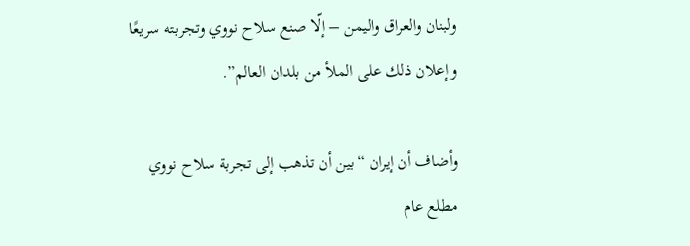ولبنان والعراق واليمن – إلّا صنع سلاح نووي وتجربته سريعًا وإعلان ذلك على الملأ من بلدان العالم”.

وأضاف أن إيران “بين أن تذهب إلى تجربة سلاح نووي مطلع عام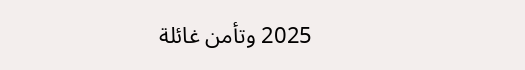2025 وتأمن غائلة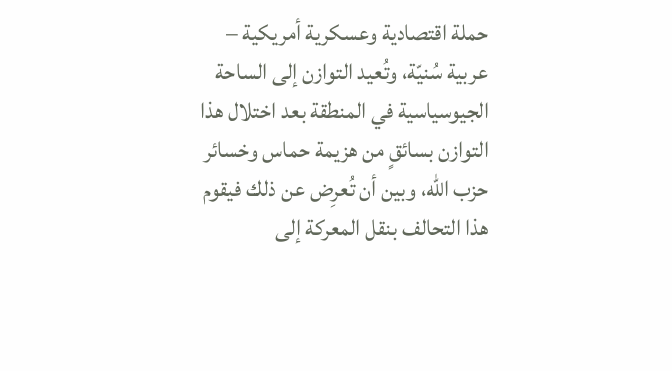حملة اقتصادية وعسكرية أمريكية – عربية سُنيّة، وتُعيد التوازن إلى الساحة الجيوسياسية في المنطقة بعد اختلال هذا التوازن بسائقٍ من هزيمة حماس وخسائر حزب الله، وبين أن تُعرِض عن ذلك فيقوم هذا التحالف بنقل المعركة إلى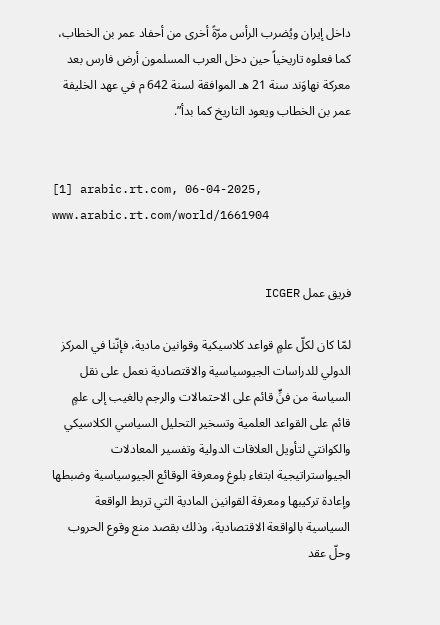داخل إيران ويُضرب الرأس مرّةً أخرى من أحفاد عمر بن الخطاب، كما فعلوه تاريخياً حين دخل العرب المسلمون أرض فارس بعد معركة نهاوَند سنة 21 هـ الموافقة لسنة 642 م في عهد الخليفة عمر بن الخطاب ويعود التاريخ كما بدأ”.


[1] arabic.rt.com, 06-04-2025, www.arabic.rt.com/world/1661904


فريق عمل ICGER

لمّا كان لكلّ علمٍ قواعد كلاسيكية وقوانين مادية، فإنّنا في المركز الدولي للدراسات الجيوسياسية والاقتصادية نعمل على نقل السياسة من فنٍّ قائم على الاحتمالات والرجم بالغيب إلى علمٍ قائم على القواعد العلمية وتسخير التحليل السياسي الكلاسيكي والكوانتي لتأويل العلاقات الدولية وتفسير المعادلات الجيواستراتيجية ابتغاء بلوغ ومعرفة الوقائع الجيوسياسية وضبطها وإعادة تركيبها ومعرفة القوانين المادية التي تربط الواقعة السياسية بالواقعة الاقتصادية، وذلك بقصد منع وقوع الحروب وحلّ عقد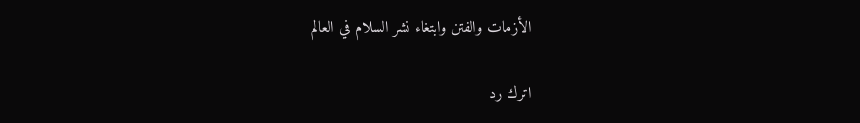الأزمات والفتن وابتغاء نشر السلام في العالم

اترك رد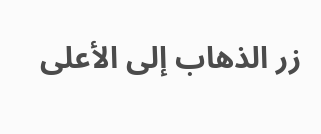زر الذهاب إلى الأعلى